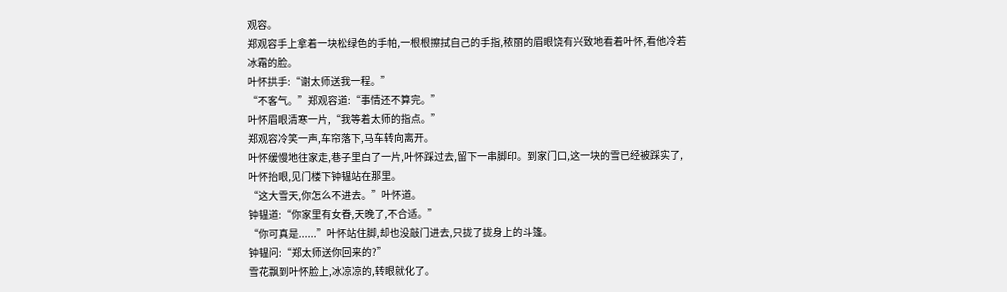观容。
郑观容手上拿着一块松绿色的手帕,一根根擦拭自己的手指,秾丽的眉眼饶有兴致地看着叶怀,看他冷若冰霜的脸。
叶怀拱手:“谢太师送我一程。”
“不客气。”郑观容道:“事情还不算完。”
叶怀眉眼清寒一片,“我等着太师的指点。”
郑观容冷笑一声,车帘落下,马车转向离开。
叶怀缓慢地往家走,巷子里白了一片,叶怀踩过去,留下一串脚印。到家门口,这一块的雪已经被踩实了,叶怀抬眼,见门楼下钟韫站在那里。
“这大雪天,你怎么不进去。”叶怀道。
钟韫道:“你家里有女眷,天晚了,不合适。”
“你可真是......”叶怀站住脚,却也没敲门进去,只拢了拢身上的斗篷。
钟韫问:“郑太师送你回来的?”
雪花飘到叶怀脸上,冰凉凉的,转眼就化了。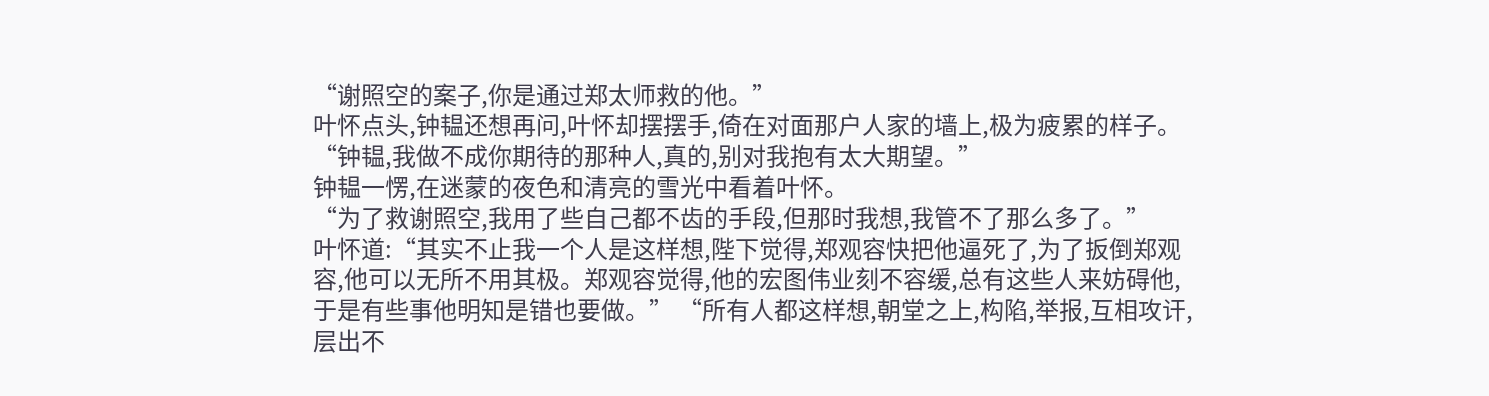“谢照空的案子,你是通过郑太师救的他。”
叶怀点头,钟韫还想再问,叶怀却摆摆手,倚在对面那户人家的墙上,极为疲累的样子。
“钟韫,我做不成你期待的那种人,真的,别对我抱有太大期望。”
钟韫一愣,在迷蒙的夜色和清亮的雪光中看着叶怀。
“为了救谢照空,我用了些自己都不齿的手段,但那时我想,我管不了那么多了。”
叶怀道:“其实不止我一个人是这样想,陛下觉得,郑观容快把他逼死了,为了扳倒郑观容,他可以无所不用其极。郑观容觉得,他的宏图伟业刻不容缓,总有这些人来妨碍他,于是有些事他明知是错也要做。” “所有人都这样想,朝堂之上,构陷,举报,互相攻讦,层出不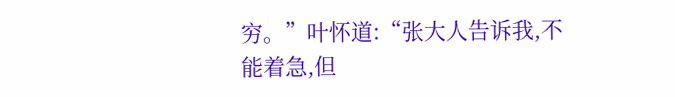穷。”叶怀道:“张大人告诉我,不能着急,但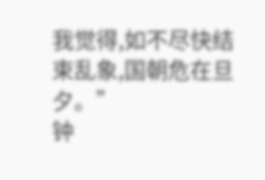我觉得,如不尽快结束乱象,国朝危在旦夕。”
钟